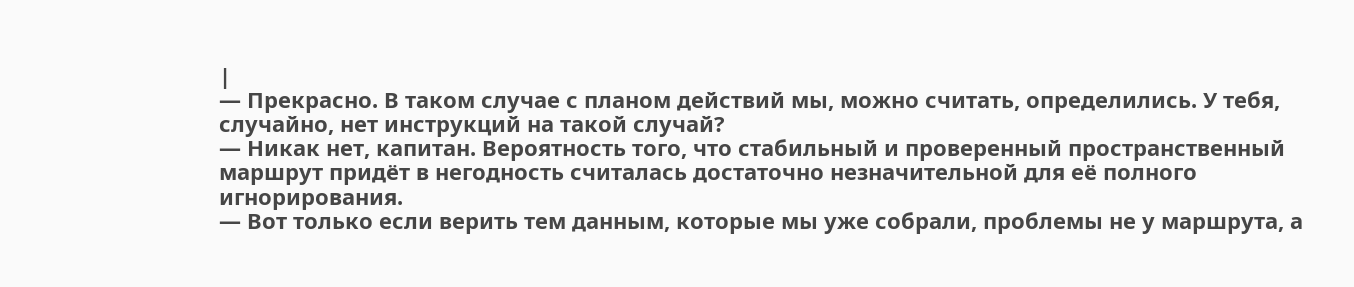|
— Прекрасно. В таком случае с планом действий мы, можно считать, определились. У тебя, случайно, нет инструкций на такой случай?
— Никак нет, капитан. Вероятность того, что стабильный и проверенный пространственный маршрут придёт в негодность считалась достаточно незначительной для её полного игнорирования.
— Вот только если верить тем данным, которые мы уже собрали, проблемы не у маршрута, а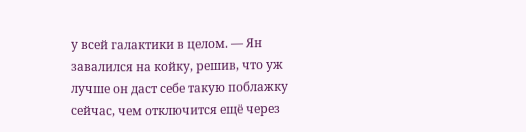у всей галактики в целом. — Ян завалился на койку, решив, что уж лучше он даст себе такую поблажку сейчас, чем отключится ещё через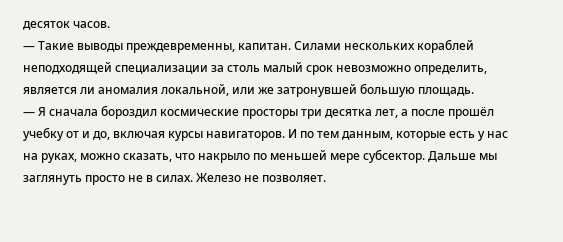десяток часов.
— Такие выводы преждевременны, капитан. Силами нескольких кораблей неподходящей специализации за столь малый срок невозможно определить, является ли аномалия локальной, или же затронувшей большую площадь.
— Я сначала бороздил космические просторы три десятка лет, а после прошёл учебку от и до, включая курсы навигаторов. И по тем данным, которые есть у нас на руках, можно сказать, что накрыло по меньшей мере субсектор. Дальше мы заглянуть просто не в силах. Железо не позволяет.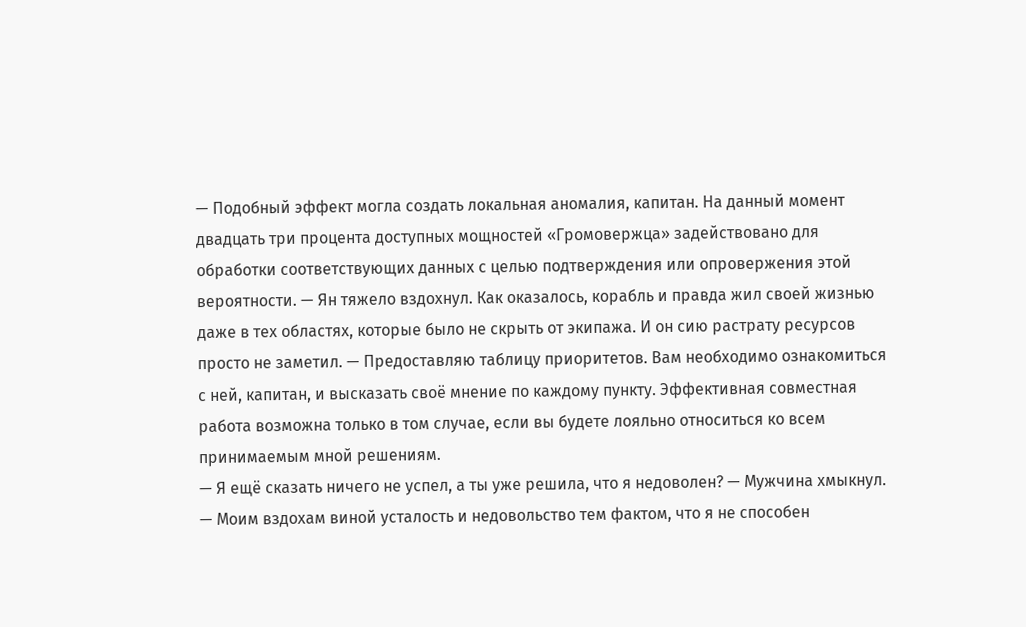— Подобный эффект могла создать локальная аномалия, капитан. На данный момент двадцать три процента доступных мощностей «Громовержца» задействовано для обработки соответствующих данных с целью подтверждения или опровержения этой вероятности. — Ян тяжело вздохнул. Как оказалось, корабль и правда жил своей жизнью даже в тех областях, которые было не скрыть от экипажа. И он сию растрату ресурсов просто не заметил. — Предоставляю таблицу приоритетов. Вам необходимо ознакомиться с ней, капитан, и высказать своё мнение по каждому пункту. Эффективная совместная работа возможна только в том случае, если вы будете лояльно относиться ко всем принимаемым мной решениям.
— Я ещё сказать ничего не успел, а ты уже решила, что я недоволен? — Мужчина хмыкнул. — Моим вздохам виной усталость и недовольство тем фактом, что я не способен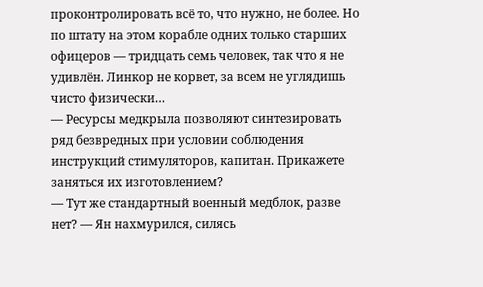проконтролировать всё то, что нужно, не более. Но по штату на этом корабле одних только старших офицеров — тридцать семь человек, так что я не удивлён. Линкор не корвет, за всем не углядишь чисто физически…
— Ресурсы медкрыла позволяют синтезировать ряд безвредных при условии соблюдения инструкций стимуляторов, капитан. Прикажете заняться их изготовлением?
— Тут же стандартный военный медблок, разве нет? — Ян нахмурился, силясь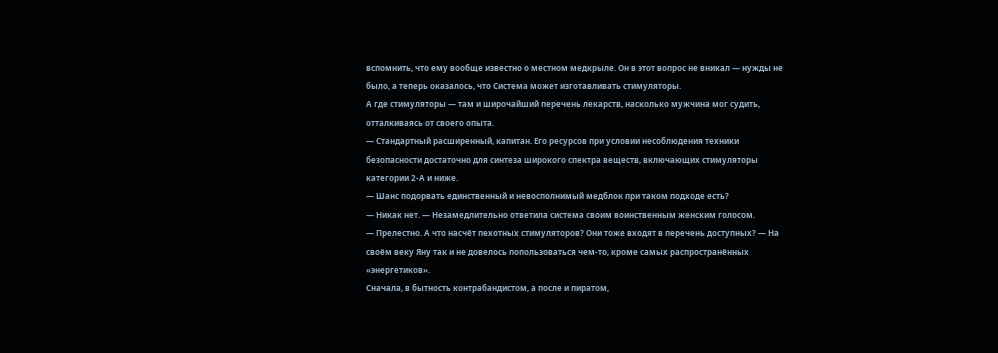вспомнить, что ему вообще известно о местном медкрыле. Он в этот вопрос не вникал — нужды не было, а теперь оказалось, что Система может изготавливать стимуляторы.
А где стимуляторы — там и широчайший перечень лекарств, насколько мужчина мог судить, отталкиваясь от своего опыта.
— Стандартный расширенный, капитан. Его ресурсов при условии несоблюдения техники безопасности достаточно для синтеза широкого спектра веществ, включающих стимуляторы категории 2-А и ниже.
— Шанс подорвать единственный и невосполнимый медблок при таком подходе есть?
— Никак нет. — Незамедлительно ответила система своим воинственным женским голосом.
— Прелестно. А что насчёт пехотных стимуляторов? Они тоже входят в перечень доступных? — На своём веку Яну так и не довелось попользоваться чем-то, кроме самых распространённых «энергетиков».
Сначала, в бытность контрабандистом, а после и пиратом,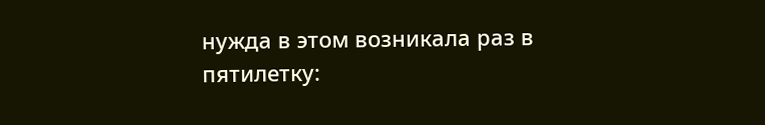нужда в этом возникала раз в пятилетку: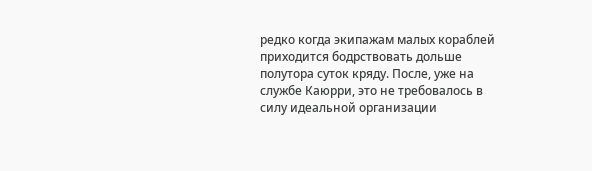редко когда экипажам малых кораблей приходится бодрствовать дольше полутора суток кряду. После, уже на службе Каюрри, это не требовалось в силу идеальной организации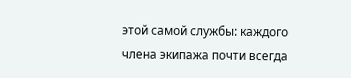этой самой службы: каждого члена экипажа почти всегда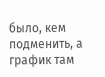было, кем подменить, а график там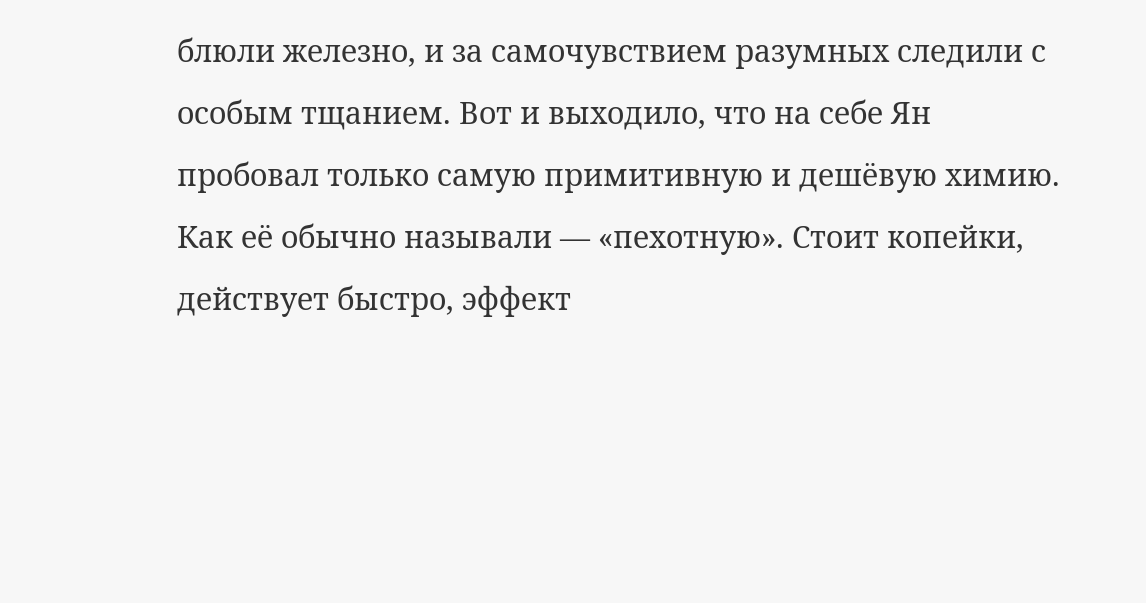блюли железно, и за самочувствием разумных следили с особым тщанием. Вот и выходило, что на себе Ян пробовал только самую примитивную и дешёвую химию.
Как её обычно называли — «пехотную». Стоит копейки, действует быстро, эффект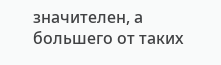значителен, а большего от таких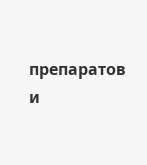препаратов и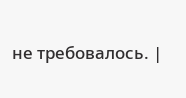не требовалось. |